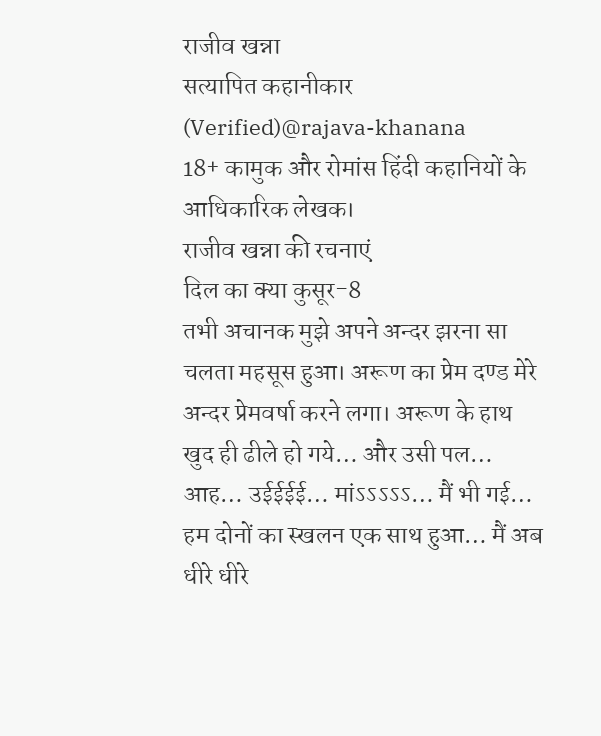राजीव खन्ना
सत्यापित कहानीकार (Verified)@rajava-khanana
18+ कामुक और रोमांस हिंदी कहानियों के आधिकारिक लेखक।
राजीव खन्ना की रचनाएं
दिल का क्या कुसूर-8
तभी अचानक मुझे अपने अन्दर झरना सा चलता महसूस हुआ। अरूण का प्रेम दण्ड मेरे अन्दर प्रेमवर्षा करने लगा। अरूण के हाथ खुद ही ढीले हो गये… और उसी पल… आह… उईईईई… मांऽऽऽऽऽ… मैं भी गई… हम दोनों का स्खलन एक साथ हुआ… मैं अब धीरे धीरे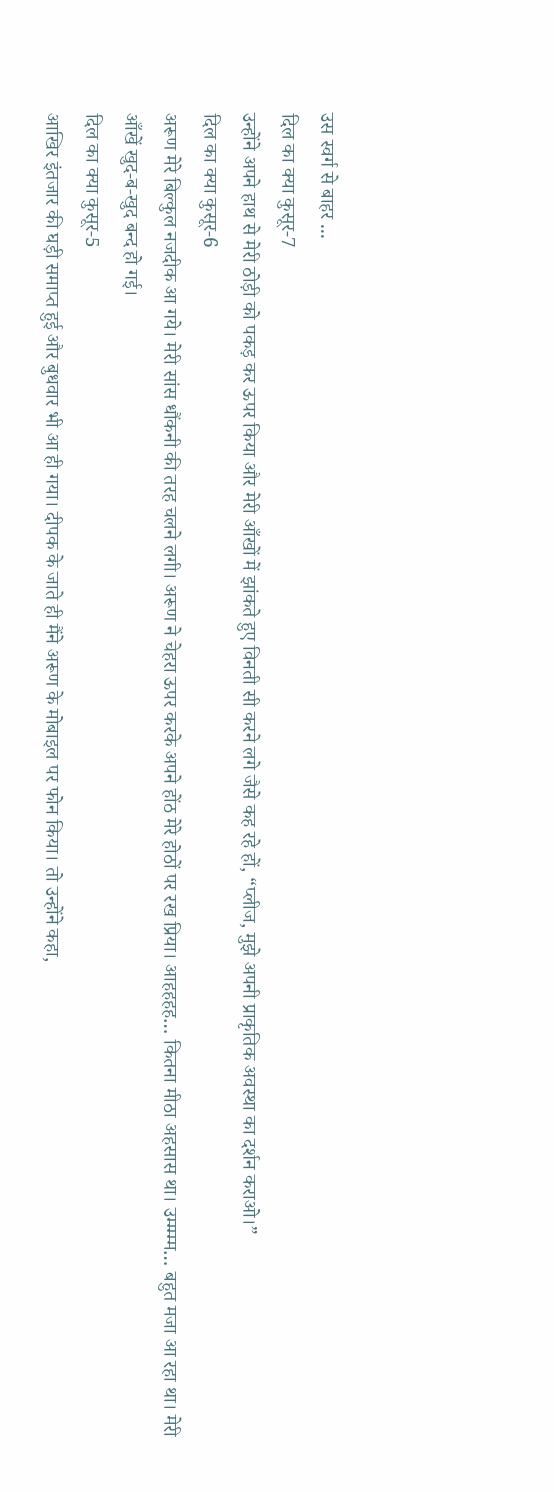उस स्वर्ग से बाहर ...
दिल का क्या कुसूर-7
उन्होंने अपने हाथ से मेरी ठोड़ी को पकड़ कर ऊपर किया और मेरी आँखों में झांकते हुए विनती सी करने लगे जैसे कह रहे हों, “प्लीज, मुझे अपनी प्राकृतिक अवस्था का दर्शन कराओ।”
दिल का क्या कुसूर-6
अरूण मेरे बिल्कुल नजदीक आ गये। मेरी सांस धौंकनी की तरह चलने लगी। अरूण ने चेहरा ऊपर करके अपने होंठ मेरे होठों पर रख प्रिया। आहहहह… कितना मीठा अहसास था। उम्म्म्म्म… बहुत मजा आ रहा था। मेरी आँखें खुद-ब-खुद बन्द हो गई।
दिल का क्या कुसूर-5
आखिर इंतजार की घड़ी समाप्त हुई और बुधवार भी आ ही गया। दीपक के जाते ही मैंने अरूण के मोबाइल पर फोन किया। तो उन्होंने कहा,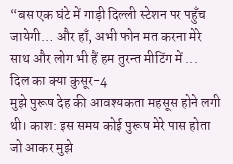“बस एक घंटे में गाड़ी दिल्ली स्टेशन पर पहुँच जायेगी… और हाँ, अभी फोन मत करना मेरे साथ और लोग भी हैं हम तुरन्त मीटिंग में ...
दिल का क्या कुसूर-4
मुझे पुरूष देह की आवश्यकता महसूस होने लगी थी। काश: इस समय कोई पुरूष मेरे पास होता जो आकर मुझे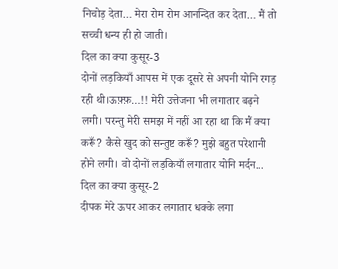निचोड़ देता… मेरा रोम रोम आनन्दित कर देता… मैं तो सच्ची धन्य ही हो जाती।
दिल का क्या कुसूर-3
दोनों लड़कियाँ आपस में एक दूसरे से अपनी योनि रगड़ रही थी।ऊफ़्फ़…!! मेरी उत्तेजना भी लगातार बढ़ने लगी। परन्तु मेरी समझ में नहीं आ रहा था कि मैं क्या करूँ? कैसे खुद को सन्तुष्ट करूँ? मुझे बहुत परेशानी होने लगी। वो दोनों लड़कियाँ लगातार योनि मर्दन...
दिल का क्या कुसूर-2
दीपक मेरे ऊपर आकर लगातार धक्के लगा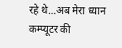रहे थे…अब मेरा ध्यान कम्प्यूटर की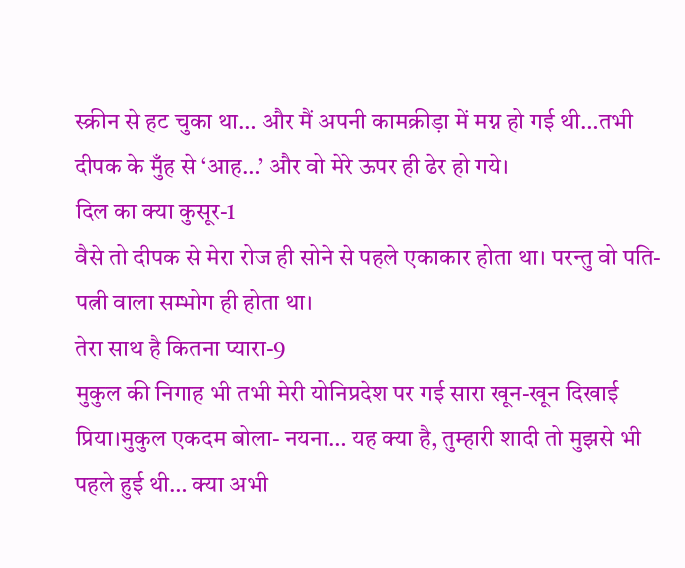स्क्रीन से हट चुका था… और मैं अपनी कामक्रीड़ा में मग्न हो गई थी…तभी दीपक के मुँह से ‘आह…’ और वो मेरे ऊपर ही ढेर हो गये।
दिल का क्या कुसूर-1
वैसे तो दीपक से मेरा रोज ही सोने से पहले एकाकार होता था। परन्तु वो पति-पत्नी वाला सम्भोग ही होता था।
तेरा साथ है कितना प्यारा-9
मुकुल की निगाह भी तभी मेरी योनिप्रदेश पर गई सारा खून-खून दिखाई प्रिया।मुकुल एकदम बोला- नयना… यह क्या है, तुम्हारी शादी तो मुझसे भी पहले हुई थी… क्या अभी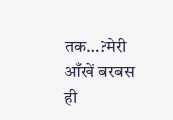तक…?मेरी आँखें बरबस ही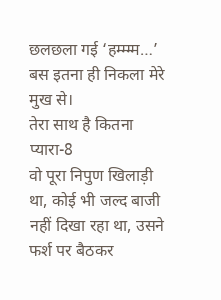छलछला गई ‘हम्म्म्म…’ बस इतना ही निकला मेरे मुख से।
तेरा साथ है कितना प्यारा-8
वो पूरा निपुण खिलाड़ी था, कोई भी जल्द बाजी नहीं दिखा रहा था, उसने फर्श पर बैठकर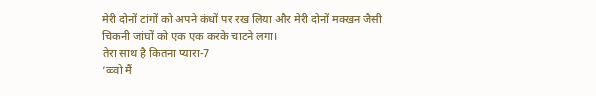मेरी दोनों टांगों को अपने कंधों पर रख लिया और मेरी दोनों मक्खन जैसी चिकनी जांघों को एक एक करके चाटने लगा।
तेरा साथ है कितना प्यारा-7
‘व्व्वो मैं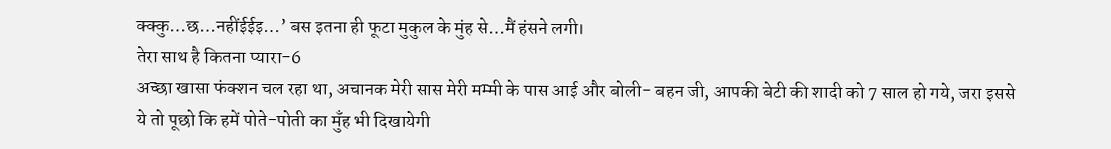क्क्कु…छ…नहींईईइ…’ बस इतना ही फूटा मुकुल के मुंह से…मैं हंसने लगी।
तेरा साथ है कितना प्यारा-6
अच्छा खासा फंक्शन चल रहा था, अचानक मेरी सास मेरी मम्मी के पास आई और बोली- बहन जी, आपकी बेटी की शादी को 7 साल हो गये, जरा इससे ये तो पूछो कि हमें पोते-पोती का मुँह भी दिखायेगी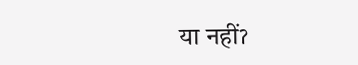या नहींॽ